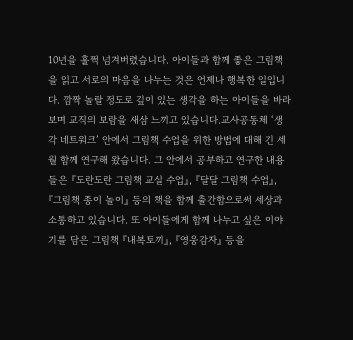10년을 훌쩍 넘겨버렸습니다. 아이들과 함께 좋은 그림책을 읽고 서로의 마음을 나누는 것은 언제나 행복한 일입니다. 깜짝 놀랄 정도로 깊이 있는 생각을 하는 아이들을 바라보며 교직의 보람을 새삼 느끼고 있습니다.교사공동체 ‘생각 네트워크’ 안에서 그림책 수업을 위한 방법에 대해 긴 세월 함께 연구해 왔습니다. 그 안에서 공부하고 연구한 내용들은 『도란도란 그림책 교실 수업』, 『달달 그림책 수업』, 『그림책 종이 놀이』 등의 책을 함께 출간함으로써 세상과 소통하고 있습니다. 또 아이들에게 함께 나누고 싶은 이야기를 담은 그림책 『내복토끼』, 『영웅감자』 등을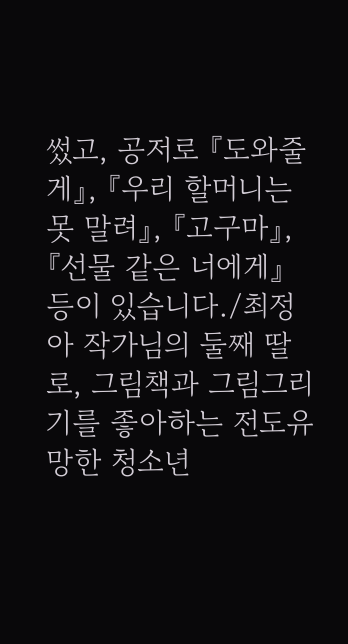썼고, 공저로 『도와줄게』, 『우리 할머니는 못 말려』, 『고구마』, 『선물 같은 너에게』 등이 있습니다./최정아 작가님의 둘째 딸로, 그림책과 그림그리기를 좋아하는 전도유망한 청소년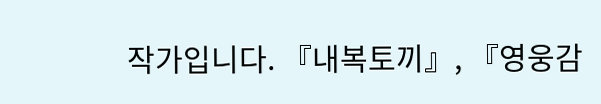작가입니다. 『내복토끼』, 『영웅감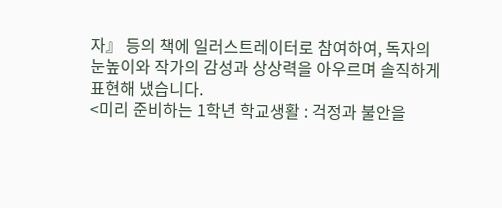자』 등의 책에 일러스트레이터로 참여하여, 독자의 눈높이와 작가의 감성과 상상력을 아우르며 솔직하게 표현해 냈습니다.
<미리 준비하는 1학년 학교생활 : 걱정과 불안을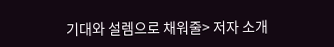기대와 설렘으로 채워줄> 저자 소개